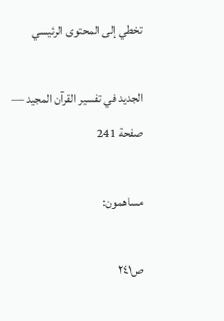تخطي إلى المحتوى الرئيسي

الجديد في تفسير القرآن المجيد — صفحة 241

مساهمون:

ص٢٤١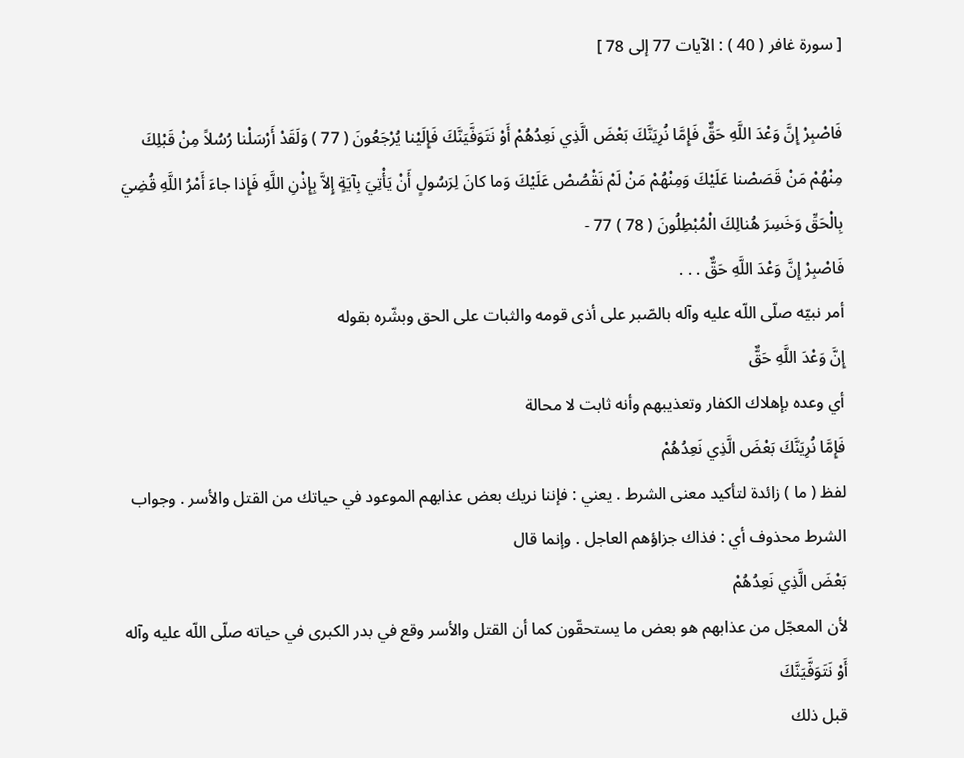[ سورة غافر ( 40 ) : الآيات 77 إلى 78 ]

فَاصْبِرْ إِنَّ وَعْدَ اللَّهِ حَقٌّ فَإِمَّا نُرِيَنَّكَ بَعْضَ الَّذِي نَعِدُهُمْ أَوْ نَتَوَفَّيَنَّكَ فَإِلَيْنا يُرْجَعُونَ ( 77 ) وَلَقَدْ أَرْسَلْنا رُسُلاً مِنْ قَبْلِكَ مِنْهُمْ مَنْ قَصَصْنا عَلَيْكَ وَمِنْهُمْ مَنْ لَمْ نَقْصُصْ عَلَيْكَ وَما كانَ لِرَسُولٍ أَنْ يَأْتِيَ بِآيَةٍ إِلاَّ بِإِذْنِ اللَّهِ فَإِذا جاءَ أَمْرُ اللَّهِ قُضِيَ بِالْحَقِّ وَخَسِرَ هُنالِكَ الْمُبْطِلُونَ ( 78 ) 77 -
فَاصْبِرْ إِنَّ وَعْدَ اللَّهِ حَقٌّ . . .
أمر نبيّه صلّى اللّه عليه وآله بالصّبر على أذى قومه والثبات على الحق وبشّره بقوله
إِنَّ وَعْدَ اللَّهِ حَقٌّ
أي وعده بإهلاك الكفار وتعذيبهم وأنه ثابت لا محالة
فَإِمَّا نُرِيَنَّكَ بَعْضَ الَّذِي نَعِدُهُمْ
لفظ ( ما ) زائدة لتأكيد معنى الشرط . يعني : فإننا نريك بعض عذابهم الموعود في حياتك من القتل والأسر . وجواب الشرط محذوف أي : فذاك جزاؤهم العاجل . وإنما قال
بَعْضَ الَّذِي نَعِدُهُمْ
لأن المعجّل من عذابهم هو بعض ما يستحقّون كما أن القتل والأسر وقع في بدر الكبرى في حياته صلّى اللّه عليه وآله
أَوْ نَتَوَفَّيَنَّكَ
قبل ذلك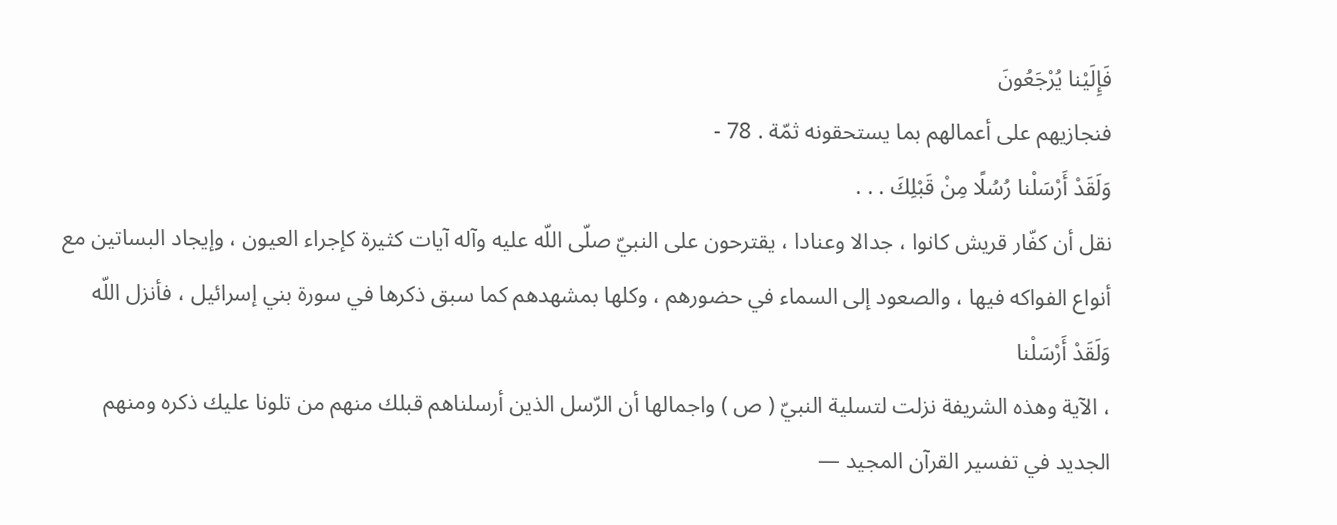فَإِلَيْنا يُرْجَعُونَ
فنجازيهم على أعمالهم بما يستحقونه ثمّة . 78 -
وَلَقَدْ أَرْسَلْنا رُسُلًا مِنْ قَبْلِكَ . . .
نقل أن كفّار قريش كانوا ، جدالا وعنادا ، يقترحون على النبيّ صلّى اللّه عليه وآله آيات كثيرة كإجراء العيون ، وإيجاد البساتين مع أنواع الفواكه فيها ، والصعود إلى السماء في حضورهم ، وكلها بمشهدهم كما سبق ذكرها في سورة بني إسرائيل ، فأنزل اللّه
وَلَقَدْ أَرْسَلْنا
، الآية وهذه الشريفة نزلت لتسلية النبيّ ( ص ) واجمالها أن الرّسل الذين أرسلناهم قبلك منهم من تلونا عليك ذكره ومنهم
الجديد في تفسير القرآن المجيد —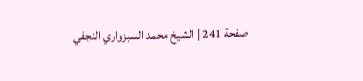صفحة 241 | الشيخ محمد السبزواري النجفي